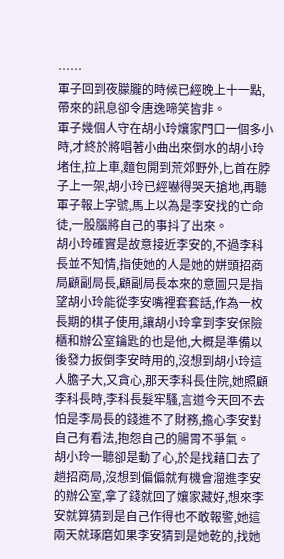……
軍子回到夜朦朧的時候已經晚上十一點,帶來的訊息卻令唐逸啼笑皆非。
軍子幾個人守在胡小玲孃家門口一個多小時,才終於將唱著小曲出來倒水的胡小玲堵住,拉上車,麵包開到荒郊野外,匕首在脖子上一架,胡小玲已經嚇得哭天搶地,再聽軍子報上字號,馬上以為是李安找的亡命徒,一股腦將自己的事抖了出來。
胡小玲確實是故意接近李安的,不過李科長並不知情,指使她的人是她的姘頭招商局顧副局長,顧副局長本來的意圖只是指望胡小玲能從李安嘴裡套套話,作為一枚長期的棋子使用,讓胡小玲拿到李安保險櫃和辦公室鑰匙的也是他,大概是準備以後發力扳倒李安時用的,沒想到胡小玲這人膽子大,又貪心,那天李科長住院,她照顧李科長時,李科長髮牢騷,言道今天回不去怕是李局長的錢進不了財務,擔心李安對自己有看法,抱怨自己的腸胃不爭氣。
胡小玲一聽卻是動了心,於是找藉口去了趟招商局,沒想到偏偏就有機會溜進李安的辦公室,拿了錢就回了孃家藏好,想來李安就算猜到是自己作得也不敢報警,她這兩天就琢磨如果李安猜到是她乾的,找她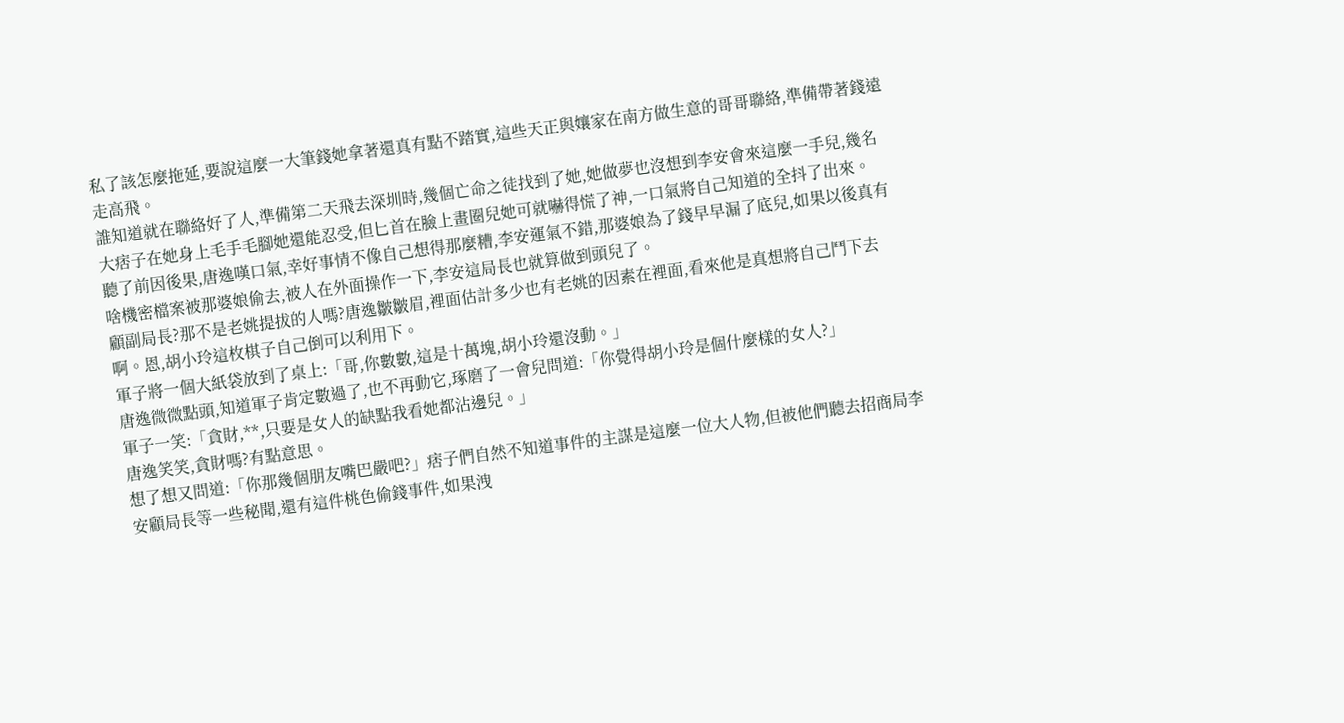私了該怎麼拖延,要說這麼一大筆錢她拿著還真有點不踏實,這些天正與孃家在南方做生意的哥哥聯絡,準備帶著錢遠走高飛。
誰知道就在聯絡好了人,準備第二天飛去深圳時,幾個亡命之徒找到了她,她做夢也沒想到李安會來這麼一手兒,幾名大痞子在她身上毛手毛腳她還能忍受,但匕首在臉上畫圈兒她可就嚇得慌了神,一口氣將自己知道的全抖了出來。
聽了前因後果,唐逸嘆口氣,幸好事情不像自己想得那麼糟,李安運氣不錯,那婆娘為了錢早早漏了底兒,如果以後真有啥機密檔案被那婆娘偷去,被人在外面操作一下,李安這局長也就算做到頭兒了。
顧副局長?那不是老姚提拔的人嗎?唐逸皺皺眉,裡面估計多少也有老姚的因素在裡面,看來他是真想將自己鬥下去啊。恩,胡小玲這枚棋子自己倒可以利用下。
軍子將一個大紙袋放到了桌上:「哥,你數數,這是十萬塊,胡小玲還沒動。」
唐逸微微點頭,知道軍子肯定數過了,也不再動它,琢磨了一會兒問道:「你覺得胡小玲是個什麼樣的女人?」
軍子一笑:「貪財,**,只要是女人的缺點我看她都沾邊兒。」
唐逸笑笑,貪財嗎?有點意思。
想了想又問道:「你那幾個朋友嘴巴嚴吧?」痞子們自然不知道事件的主謀是這麼一位大人物,但被他們聽去招商局李安顧局長等一些秘聞,還有這件桃色偷錢事件,如果洩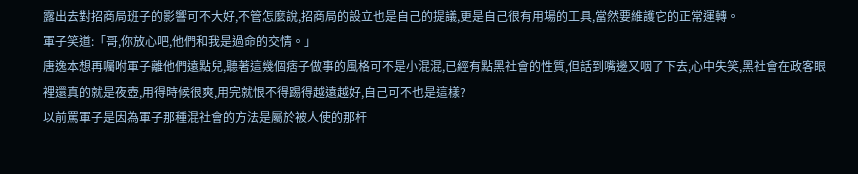露出去對招商局班子的影響可不大好,不管怎麼說,招商局的設立也是自己的提議,更是自己很有用場的工具,當然要維護它的正常運轉。
軍子笑道:「哥,你放心吧,他們和我是過命的交情。」
唐逸本想再囑咐軍子離他們遠點兒,聽著這幾個痞子做事的風格可不是小混混,已經有點黑社會的性質,但話到嘴邊又咽了下去,心中失笑,黑社會在政客眼裡還真的就是夜壺,用得時候很爽,用完就恨不得踢得越遠越好,自己可不也是這樣?
以前罵軍子是因為軍子那種混社會的方法是屬於被人使的那杆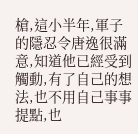槍,這小半年,軍子的隱忍令唐逸很滿意,知道他已經受到觸動,有了自己的想法,也不用自己事事提點,也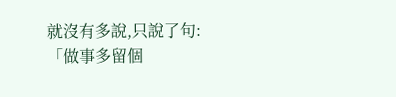就沒有多說,只說了句:「做事多留個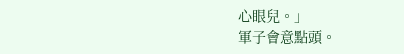心眼兒。」
軍子會意點頭。